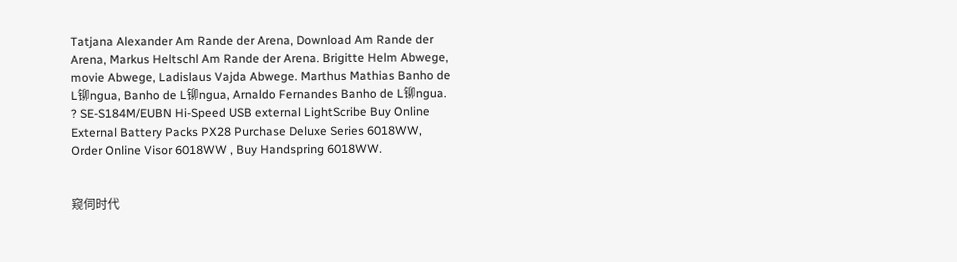Tatjana Alexander Am Rande der Arena, Download Am Rande der Arena, Markus Heltschl Am Rande der Arena. Brigitte Helm Abwege, movie Abwege, Ladislaus Vajda Abwege. Marthus Mathias Banho de L铆ngua, Banho de L铆ngua, Arnaldo Fernandes Banho de L铆ngua. ? SE-S184M/EUBN Hi-Speed USB external LightScribe Buy Online External Battery Packs PX28 Purchase Deluxe Series 6018WW, Order Online Visor 6018WW , Buy Handspring 6018WW.


窥伺时代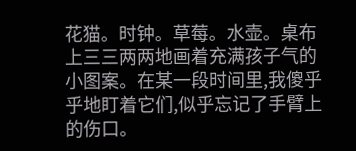花猫。时钟。草莓。水壶。桌布上三三两两地画着充满孩子气的小图案。在某一段时间里,我傻乎乎地盯着它们,似乎忘记了手臂上的伤口。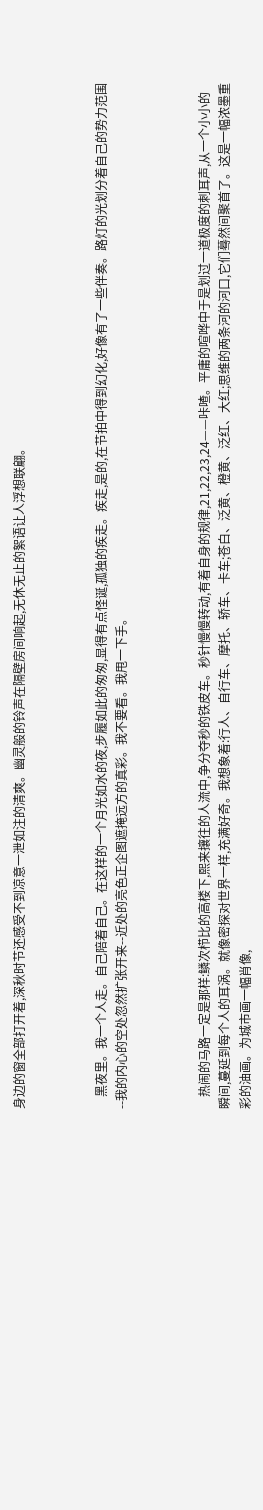身边的窗全部打开着,深秋时节还感受不到凉意一泄如注的清爽。幽灵般的铃声在隔壁房间响起,无休无止的絮语让人浮想联翩。



    黑夜里。我一个人走。自己陪着自己。在这样的一个月光如水的夜,步履如此的匆匆,显得有点怪诞,孤独的疾走。疾走,是的,在节拍中得到幻化,好像有了一些伴奏。路灯的光划分着自己的势力范围--我的内心的空处忽然扩张开来--近处的亮色正企图遮掩远方的真彩。我不要看。我甩一下手。



    热闹的马路一定是那样:鳞次栉比的高楼下,熙来攘往的人流中,争分夺秒的铁皮车。秒针慢慢转动,有着自身的规律,21,22,23,24——咔喳。平庸的喧哗中于是划过一道极度的刺耳声,从一个小小的瞬间,蔓延到每个人的耳涡。就像密探对世界一样,充满好奇。我想象着:行人、自行车、摩托、轿车、卡车;苍白、泛黄、橙黄、泛红、大红;思维的两条河的河口,它们蓦然间聚首了。这是一幅浓墨重彩的油画。为城市画一幅肖像,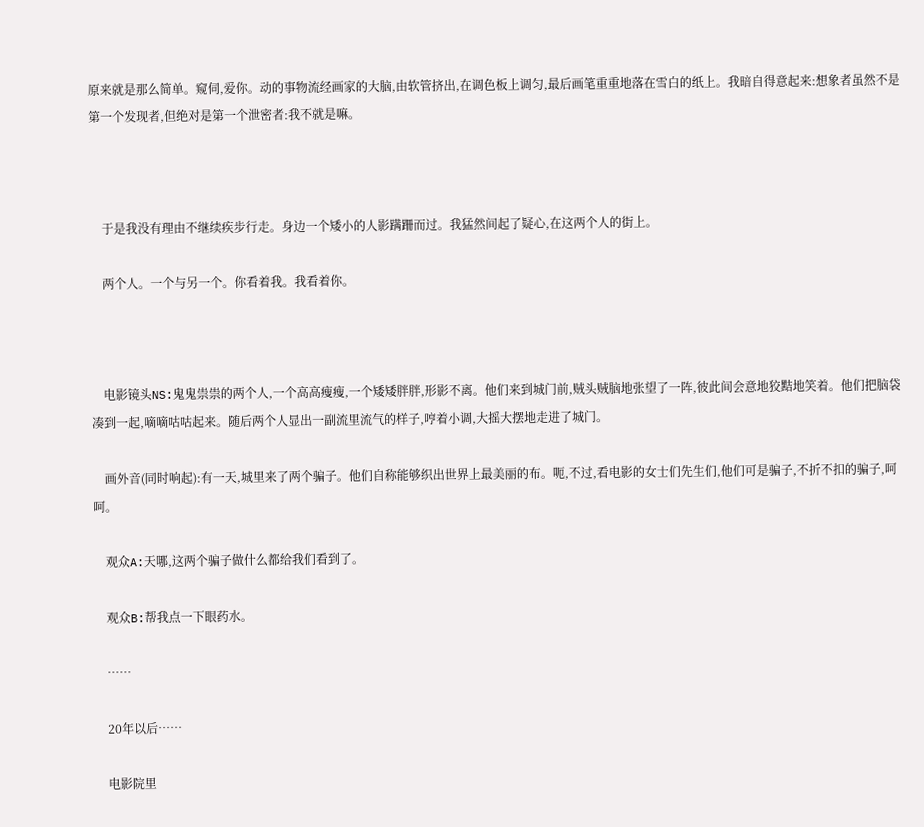原来就是那么简单。窥伺,爱你。动的事物流经画家的大脑,由软管挤出,在调色板上调匀,最后画笔重重地落在雪白的纸上。我暗自得意起来:想象者虽然不是第一个发现者,但绝对是第一个泄密者:我不就是嘛。



    于是我没有理由不继续疾步行走。身边一个矮小的人影蹒跚而过。我猛然间起了疑心,在这两个人的街上。

    两个人。一个与另一个。你看着我。我看着你。



    电影镜头NS:鬼鬼祟祟的两个人,一个高高瘦瘦,一个矮矮胖胖,形影不离。他们来到城门前,贼头贼脑地张望了一阵,彼此间会意地狡黠地笑着。他们把脑袋凑到一起,嘀嘀咕咕起来。随后两个人显出一副流里流气的样子,哼着小调,大摇大摆地走进了城门。

    画外音(同时响起):有一天,城里来了两个骗子。他们自称能够织出世界上最美丽的布。呃,不过,看电影的女士们先生们,他们可是骗子,不折不扣的骗子,呵呵。

    观众A:天哪,这两个骗子做什么都给我们看到了。

    观众B:帮我点一下眼药水。

    ……

    20年以后……

    电影院里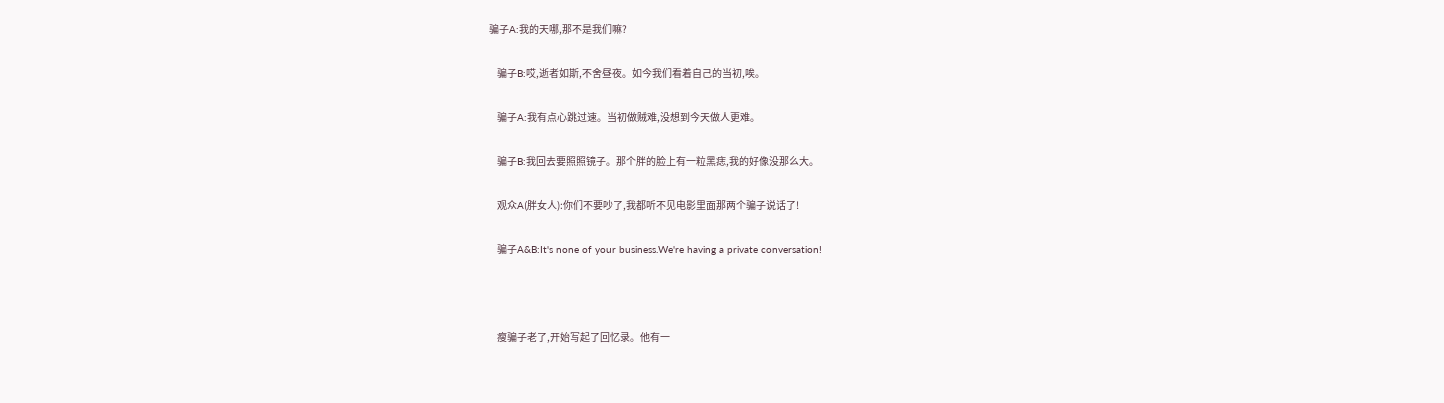骗子A:我的天哪,那不是我们嘛?

    骗子B:哎,逝者如斯,不舍昼夜。如今我们看着自己的当初,唉。

    骗子A:我有点心跳过速。当初做贼难,没想到今天做人更难。

    骗子B:我回去要照照镜子。那个胖的脸上有一粒黑痣,我的好像没那么大。

    观众A(胖女人):你们不要吵了,我都听不见电影里面那两个骗子说话了!

    骗子A&B:It's none of your business.We're having a private conversation!



    瘦骗子老了,开始写起了回忆录。他有一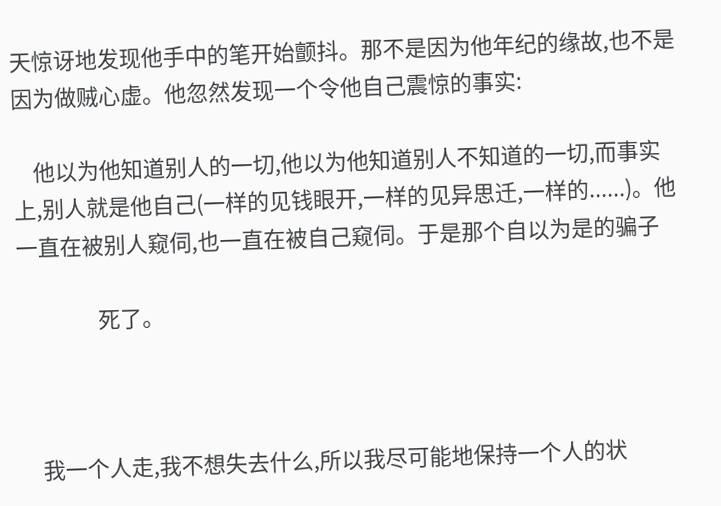天惊讶地发现他手中的笔开始颤抖。那不是因为他年纪的缘故,也不是因为做贼心虚。他忽然发现一个令他自己震惊的事实:

    他以为他知道别人的一切,他以为他知道别人不知道的一切,而事实上,别人就是他自己(一样的见钱眼开,一样的见异思迁,一样的......)。他一直在被别人窥伺,也一直在被自己窥伺。于是那个自以为是的骗子

                死了。



    我一个人走,我不想失去什么,所以我尽可能地保持一个人的状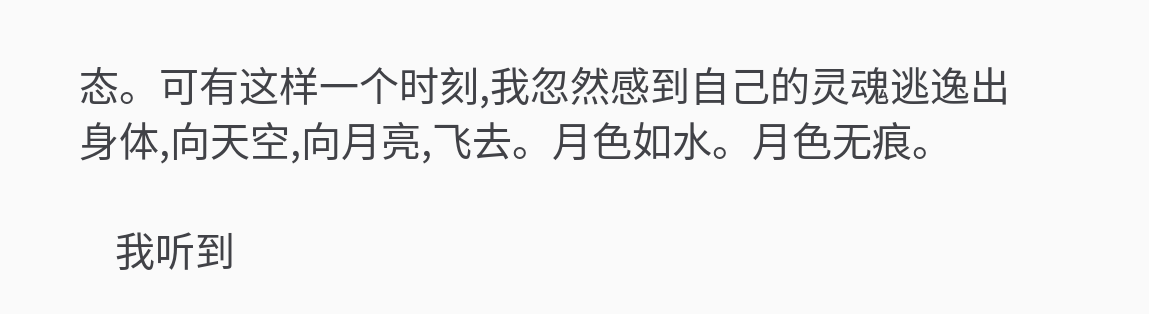态。可有这样一个时刻,我忽然感到自己的灵魂逃逸出身体,向天空,向月亮,飞去。月色如水。月色无痕。

    我听到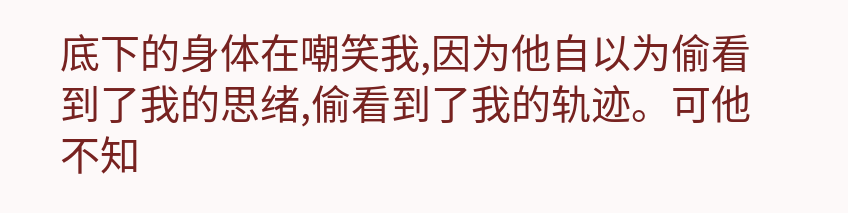底下的身体在嘲笑我,因为他自以为偷看到了我的思绪,偷看到了我的轨迹。可他不知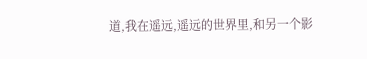道,我在遥远,遥远的世界里,和另一个影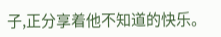子,正分享着他不知道的快乐。